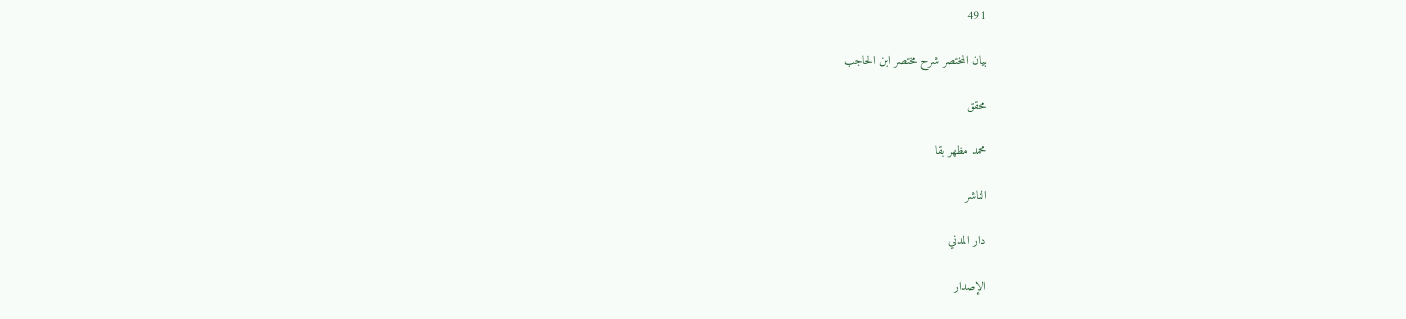491

بيان المختصر شرح مختصر ابن الحاجب

محقق

محمد مظهر بقا

الناشر

دار المدني

الإصدار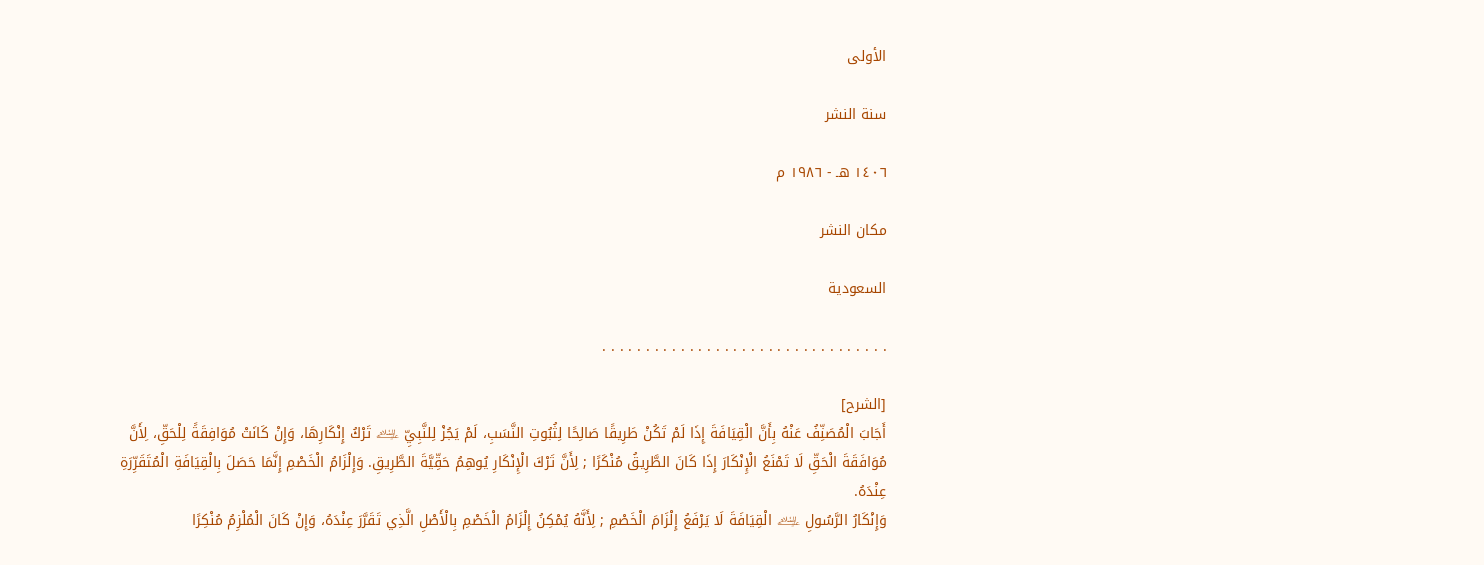الأولى

سنة النشر

١٤٠٦ هـ - ١٩٨٦ م

مكان النشر

السعودية

. . . . . . . . . . . . . . . . . . . . . . . . . . . . . . . . .

[الشرح]
أَجَابَ الْمُصَنِّفُ عَنْهُ بِأَنَّ الْقِيَافَةَ إِذَا لَمْ تَكُنْ طَرِيقًا صَالِحًا لِثُبُوتِ النَّسَبِ، لَمْ يَجُزْ لِلنَّبِيِّ ﵇ تَرْكُ إِنْكَارِهَا، وَإِنْ كَانَتْ مُوَافِقَةً لِلْحَقِّ، لِأَنَّ مُوَافَقَةَ الْحَقِّ لَا تَمْنَعُ الْإِنْكَارَ إِذَا كَانَ الطَّرِيقُ مُنْكَرًا ; لِأَنَّ تَرْكَ الْإِنْكَارِ يُوهِمُ حَقِّيَّةَ الطَّرِيقِ. وَإِلْزَامُ الْخَصْمِ إِنَّمَا حَصَلَ بِالْقِيَافَةِ الْمُتَقَرِّرَةِ عِنْدَهُ.
وَإِنْكَارُ الرَّسُولِ ﵇ الْقِيَافَةَ لَا يَرْفَعُ إِلْزَامَ الْخَصْمِ ; لِأَنَّهُ يُمْكِنُ إِلْزَامُ الْخَصْمِ بِالْأَصْلِ الَّذِي تَقَرَّرَ عِنْدَهُ، وَإِنْ كَانَ الْمُلْزِمُ مُنْكِرًا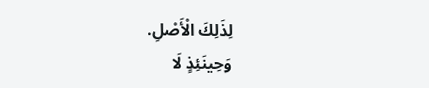لِذَلِكَ الْأَصْلِ.
وَحِينَئِذٍ لَا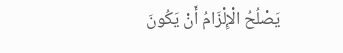يَصْلُحُ الْإِلْزَامُ أَنْ يَكُونَ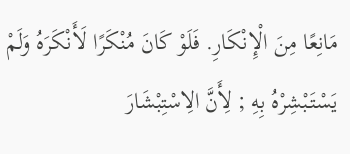مَانِعًا مِنَ الْإِنْكَارِ. فَلَوْ كَانَ مُنْكَرًا لَأَنْكَرَهُ وَلَمْ يَسْتَبْشِرْهُ بِهِ ; لِأَنَّ الِاسْتِبْشَارَ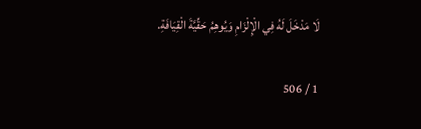لَا مَدْخَلَ لَهُ فِي الْإِلْزَامِ وَيُوهِمُ حَقِّيَّةَ الْقِيَافَةِ.

1 / 506